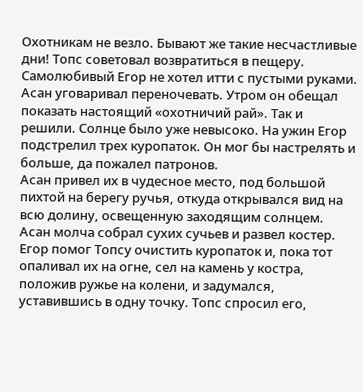Охотникам не везло. Бывают же такие несчастливые дни! Топс советовал возвратиться в пещеру. Самолюбивый Егор не хотел итти с пустыми руками. Асан уговаривал переночевать. Утром он обещал показать настоящий «охотничий рай». Так и решили. Солнце было уже невысоко. На ужин Егор подстрелил трех куропаток. Он мог бы настрелять и больше, да пожалел патронов.
Асан привел их в чудесное место, под большой пихтой на берегу ручья, откуда открывался вид на всю долину, освещенную заходящим солнцем.
Асан молча собрал сухих сучьев и развел костер. Егор помог Топсу очистить куропаток и, пока тот опаливал их на огне, сел на камень у костра, положив ружье на колени, и задумался, уставившись в одну точку. Топс спросил его,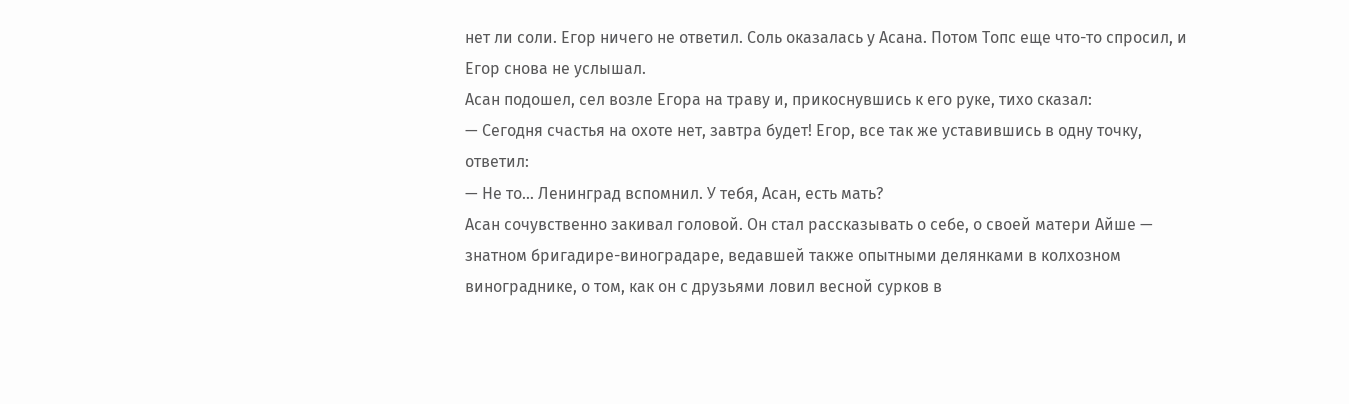нет ли соли. Егор ничего не ответил. Соль оказалась у Асана. Потом Топс еще что-то спросил, и Егор снова не услышал.
Асан подошел, сел возле Егора на траву и, прикоснувшись к его руке, тихо сказал:
— Сегодня счастья на охоте нет, завтра будет! Егор, все так же уставившись в одну точку, ответил:
— Не то… Ленинград вспомнил. У тебя, Асан, есть мать?
Асан сочувственно закивал головой. Он стал рассказывать о себе, о своей матери Айше — знатном бригадире-виноградаре, ведавшей также опытными делянками в колхозном винограднике, о том, как он с друзьями ловил весной сурков в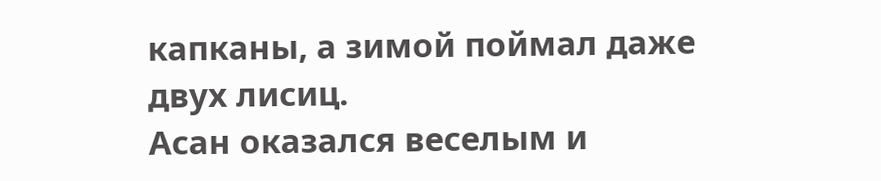капканы, а зимой поймал даже двух лисиц.
Асан оказался веселым и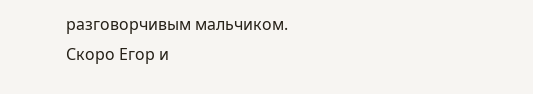разговорчивым мальчиком. Скоро Егор и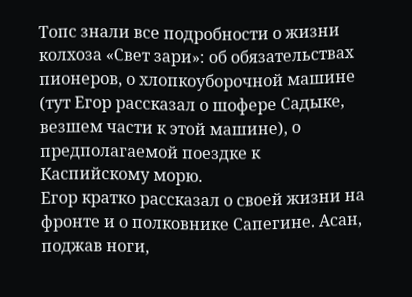Топс знали все подробности о жизни колхоза «Свет зари»: об обязательствах пионеров, о хлопкоуборочной машине (тут Егор рассказал о шофере Садыке, везшем части к этой машине), о предполагаемой поездке к Каспийскому морю.
Егор кратко рассказал о своей жизни на фронте и о полковнике Сапегине. Асан, поджав ноги,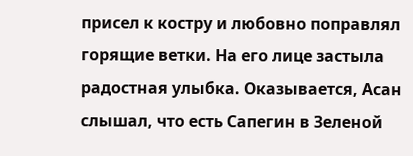присел к костру и любовно поправлял горящие ветки. На его лице застыла радостная улыбка. Оказывается, Асан слышал, что есть Сапегин в Зеленой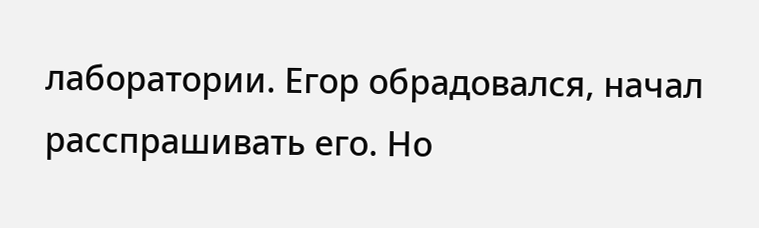лаборатории. Егор обрадовался, начал расспрашивать его. Но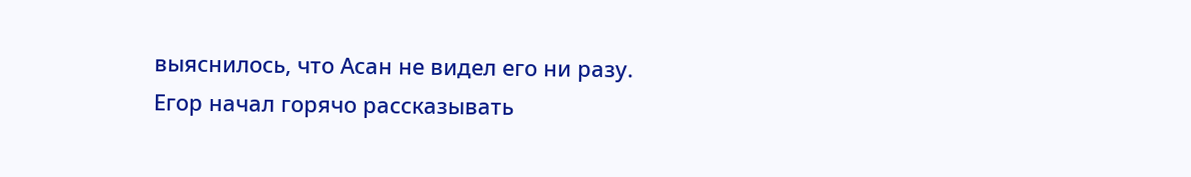выяснилось, что Асан не видел его ни разу.
Егор начал горячо рассказывать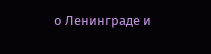о Ленинграде и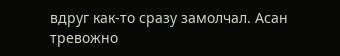вдруг как-то сразу замолчал. Асан тревожно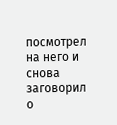посмотрел на него и снова заговорил о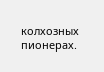колхозных пионерах.